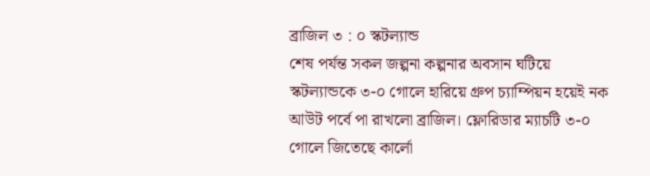ব্রাজিল ৩ : ০ স্কটল্যান্ড
শেষ পর্যন্ত সকল জল্পনা কল্পনার অবসান ঘটিয়ে স্কটল্যান্ডকে ৩-০ গোলে হারিয়ে গ্রুপ চ্যাম্পিয়ন হয়েই নক আউট পর্বে পা রাখলো ব্রাজিল। ফ্লোরিডার ম্যাচটি ৩-০ গোলে জিতেছে কার্লো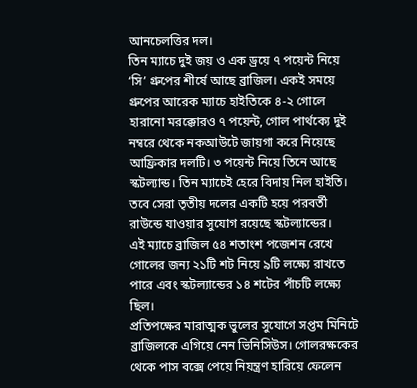আনচেলত্তির দল।
তিন ম্যাচে দুই জয় ও এক ড্রয়ে ৭ পয়েন্ট নিয়ে ‘সি’ গ্রুপের শীর্ষে আছে ব্রাজিল। একই সময়ে গ্রুপের আরেক ম্যাচে হাইতিকে ৪-২ গোলে হারানো মরক্কোরও ৭ পয়েন্ট, গোল পার্থক্যে দুই নম্বরে থেকে নকআউটে জায়গা করে নিয়েছে আফ্রিকার দলটি। ৩ পয়েন্ট নিয়ে তিনে আছে স্কটল্যান্ড। তিন ম্যাচেই হেরে বিদায় নিল হাইতি। তবে সেরা তৃতীয় দলের একটি হয়ে পরবর্তী রাউন্ডে যাওয়ার সুযোগ রয়েছে স্কটল্যান্ডের।
এই ম্যাচে ব্রাজিল ৫৪ শতাংশ পজেশন রেখে গোলের জন্য ২১টি শট নিয়ে ৯টি লক্ষ্যে রাখতে পারে এবং স্কটল্যান্ডের ১৪ শটের পাঁচটি লক্ষ্যে ছিল।
প্রতিপক্ষের মারাত্মক ভুলের সুযোগে সপ্তম মিনিটে ব্রাজিলকে এগিয়ে নেন ভিনিসিউস। গোলরক্ষকের থেকে পাস বক্সে পেয়ে নিয়ন্ত্রণ হারিয়ে ফেলেন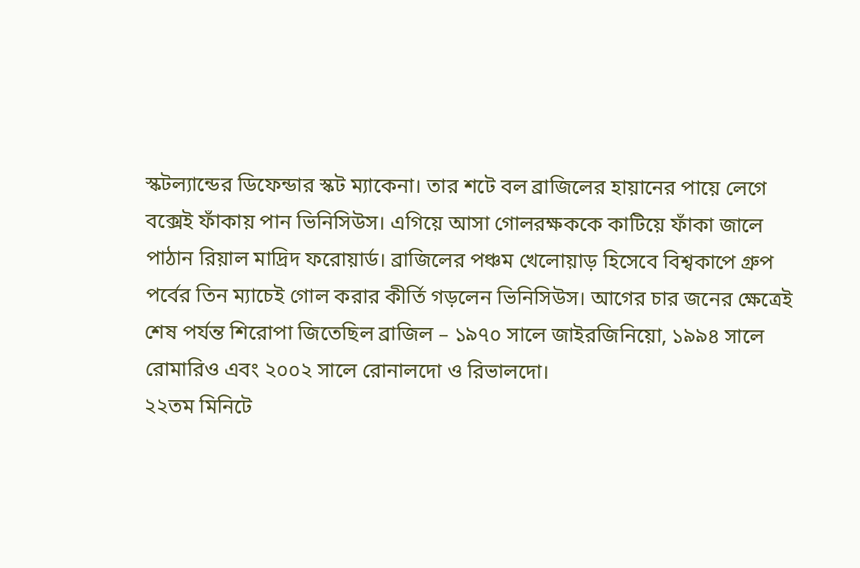স্কটল্যান্ডের ডিফেন্ডার স্কট ম্যাকেনা। তার শটে বল ব্রাজিলের হায়ানের পায়ে লেগে বক্সেই ফাঁকায় পান ভিনিসিউস। এগিয়ে আসা গোলরক্ষককে কাটিয়ে ফাঁকা জালে পাঠান রিয়াল মাদ্রিদ ফরোয়ার্ড। ব্রাজিলের পঞ্চম খেলোয়াড় হিসেবে বিশ্বকাপে গ্রুপ পর্বের তিন ম্যাচেই গোল করার কীর্তি গড়লেন ভিনিসিউস। আগের চার জনের ক্ষেত্রেই শেষ পর্যন্ত শিরোপা জিতেছিল ব্রাজিল – ১৯৭০ সালে জাইরজিনিয়ো, ১৯৯৪ সালে রোমারিও এবং ২০০২ সালে রোনালদো ও রিভালদো।
২২তম মিনিটে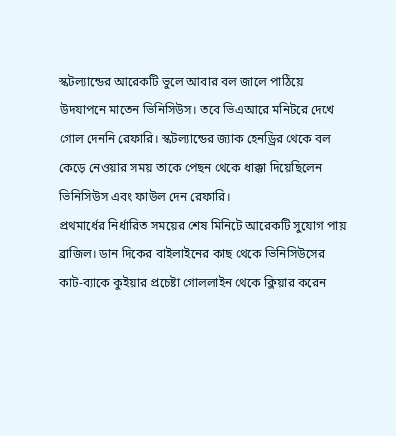স্কটল্যান্ডের আরেকটি ভুলে আবার বল জালে পাঠিয়ে উদযাপনে মাতেন ভিনিসিউস। তবে ভিএআরে মনিটরে দেখে গোল দেননি রেফারি। স্কটল্যান্ডের জ্যাক হেনড্রির থেকে বল কেড়ে নেওয়ার সময় তাকে পেছন থেকে ধাক্কা দিয়েছিলেন ভিনিসিউস এবং ফাউল দেন রেফারি।
প্রথমার্ধের নির্ধারিত সময়ের শেষ মিনিটে আরেকটি সুযোগ পায় ব্রাজিল। ডান দিকের বাইলাইনের কাছ থেকে ভিনিসিউসের কাট-ব্যাকে কুইয়ার প্রচেষ্টা গোললাইন থেকে ক্লিয়ার করেন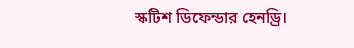স্কটিশ ডিফেন্ডার হেনড্রি।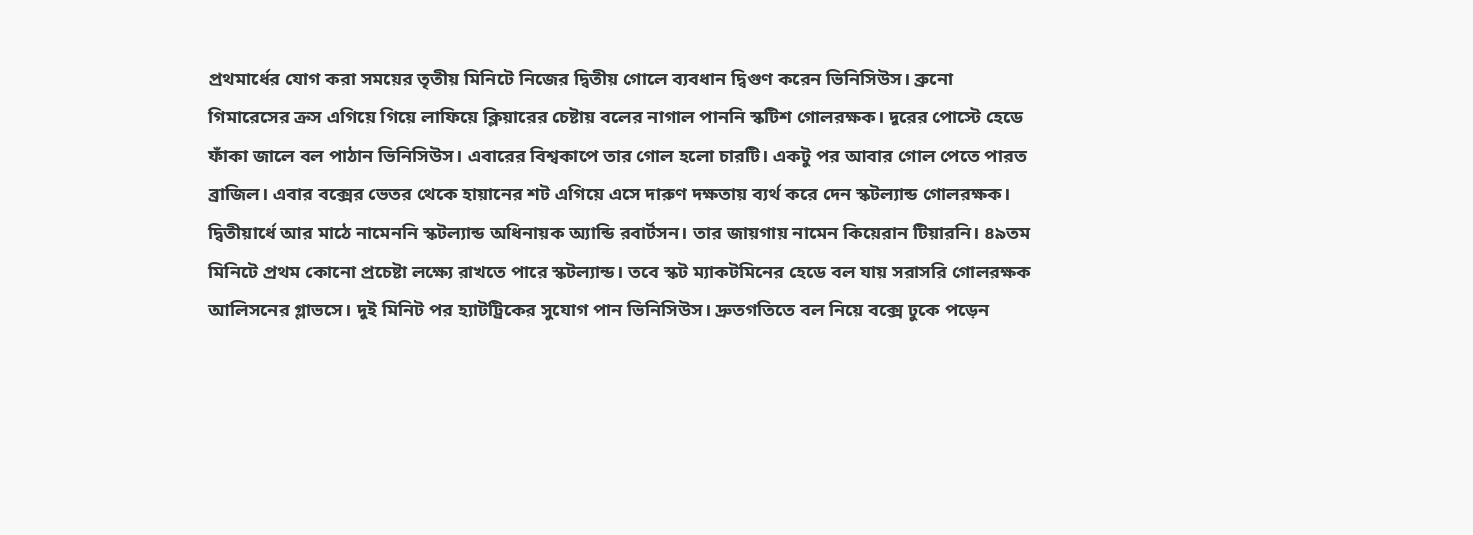প্রথমার্ধের যোগ করা সময়ের তৃতীয় মিনিটে নিজের দ্বিতীয় গোলে ব্যবধান দ্বিগুণ করেন ভিনিসিউস। ব্রুনো গিমারেসের ক্রস এগিয়ে গিয়ে লাফিয়ে ক্লিয়ারের চেষ্টায় বলের নাগাল পাননি স্কটিশ গোলরক্ষক। দূরের পোস্টে হেডে ফাঁকা জালে বল পাঠান ভিনিসিউস। এবারের বিশ্বকাপে তার গোল হলো চারটি। একটু পর আবার গোল পেতে পারত ব্রাজিল। এবার বক্সের ভেতর থেকে হায়ানের শট এগিয়ে এসে দারুণ দক্ষতায় ব্যর্থ করে দেন স্কটল্যান্ড গোলরক্ষক।
দ্বিতীয়ার্ধে আর মাঠে নামেননি স্কটল্যান্ড অধিনায়ক অ্যান্ডি রবার্টসন। তার জায়গায় নামেন কিয়েরান টিয়ারনি। ৪৯তম মিনিটে প্রথম কোনো প্রচেষ্টা লক্ষ্যে রাখতে পারে স্কটল্যান্ড। তবে স্কট ম্যাকটমিনের হেডে বল যায় সরাসরি গোলরক্ষক আলিসনের গ্লাভসে। দুই মিনিট পর হ্যাটট্রিকের সুযোগ পান ভিনিসিউস। দ্রুতগতিতে বল নিয়ে বক্সে ঢুকে পড়েন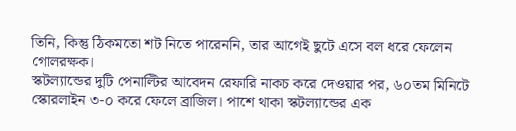তিনি, কিন্তু ঠিকমতো শট নিতে পারেননি, তার আগেই ছুটে এসে বল ধরে ফেলেন গোলরক্ষক।
স্কটল্যান্ডের দুটি পেনাল্টির আবেদন রেফারি নাকচ করে দেওয়ার পর, ৬০তম মিনিটে স্কোরলাইন ৩-০ করে ফেলে ব্রাজিল। পাশে থাকা স্কটল্যান্ডের এক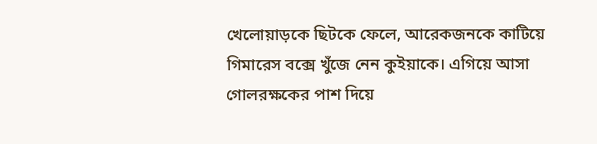খেলোয়াড়কে ছিটকে ফেলে, আরেকজনকে কাটিয়ে গিমারেস বক্সে খুঁজে নেন কুইয়াকে। এগিয়ে আসা গোলরক্ষকের পাশ দিয়ে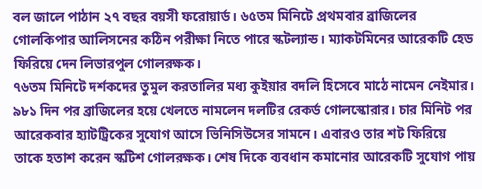বল জালে পাঠান ২৭ বছর বয়সী ফরোয়ার্ড। ৬৫তম মিনিটে প্রথমবার ব্রাজিলের গোলকিপার আলিসনের কঠিন পরীক্ষা নিতে পারে স্কটল্যান্ড। ম্যাকটমিনের আরেকটি হেড ফিরিয়ে দেন লিভারপুল গোলরক্ষক।
৭৬তম মিনিটে দর্শকদের তুমুল করতালির মধ্য কুইয়ার বদলি হিসেবে মাঠে নামেন নেইমার। ৯৮১ দিন পর ব্রাজিলের হয়ে খেলতে নামলেন দলটির রেকর্ড গোলস্কোরার। চার মিনিট পর আরেকবার হ্যাটট্রিকের সুযোগ আসে ভিনিসিউসের সামনে। এবারও তার শট ফিরিয়ে তাকে হতাশ করেন স্কটিশ গোলরক্ষক। শেষ দিকে ব্যবধান কমানোর আরেকটি সুযোগ পায়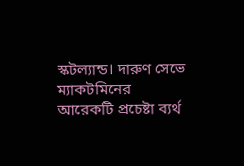স্কটল্যান্ড। দারুণ সেভে ম্যাকটমিনের আরেকটি প্রচেষ্টা ব্যর্থ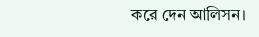করে দেন আলিসন।